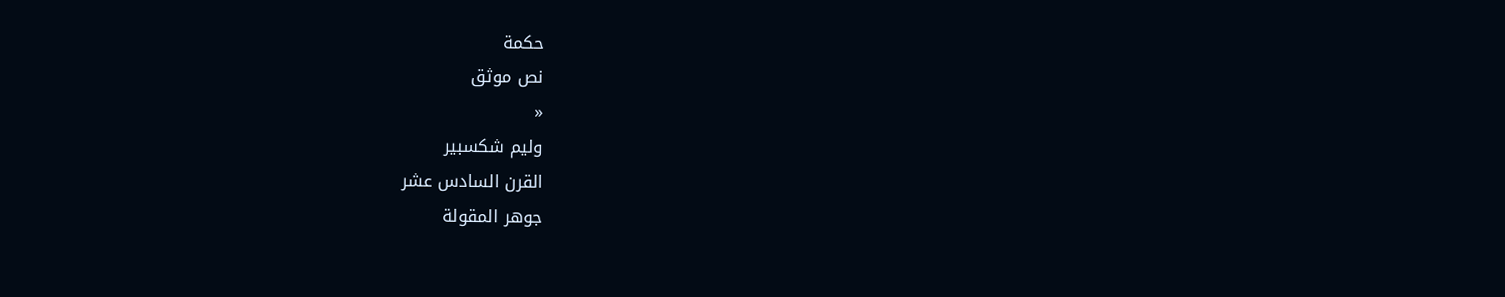حكمة
نص موثق
«
وليم شكسبير
القرن السادس عشر
جوهر المقولة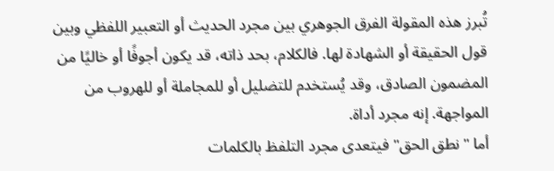تُبرز هذه المقولة الفرق الجوهري بين مجرد الحديث أو التعبير اللفظي وبين قول الحقيقة أو الشهادة لها. فالكلام، بحد ذاته، قد يكون أجوفًا أو خاليًا من المضمون الصادق، وقد يُستخدم للتضليل أو للمجاملة أو للهروب من المواجهة. إنه مجرد أداة.
أما "نطق الحق" فيتعدى مجرد التلفظ بالكلمات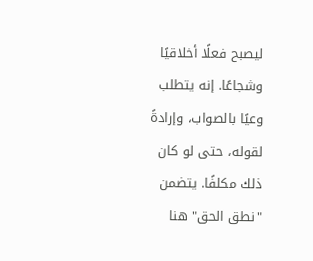ليصبح فعلًا أخلاقيًا وشجاعًا. إنه يتطلب وعيًا بالصواب، وإرادةً لقوله، حتى لو كان ذلك مكلفًا. يتضمن "نطق الحق" هنا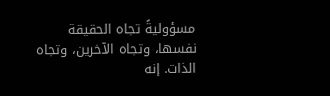مسؤوليةً تجاه الحقيقة نفسها، وتجاه الآخرين، وتجاه الذات. إنه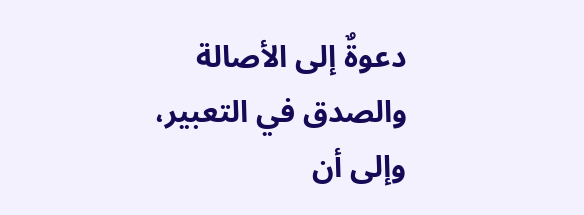دعوةٌ إلى الأصالة والصدق في التعبير، وإلى أن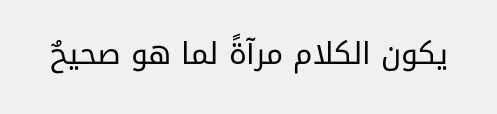يكون الكلام مرآةً لما هو صحيحٌ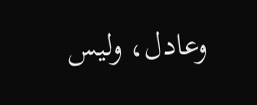وعادل، وليس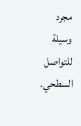مجرد وسيلة للتواصل السطحي.